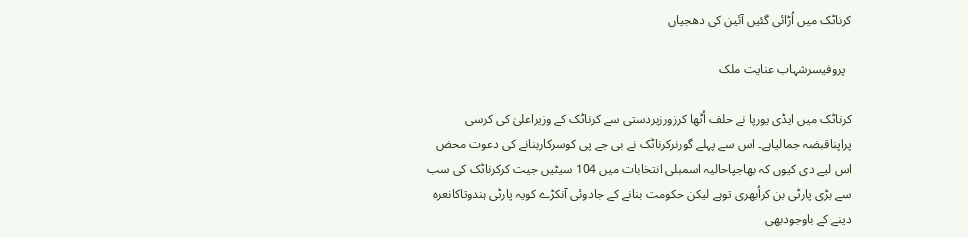کرناٹک میں اُڑائی گئیں آئین کی دھجیاں

  پروفیسرشہاب عنایت ملک

کرناٹک میں ایڈی یورپا نے حلف اُٹھا کرزورزبردستی سے کرناٹک کے وزیراعلیٰ کی کرسی پراپناقبضہ جمالیاہے۔ اس سے پہلے گورنرکرناٹک نے بی جے پی کوسرکاربنانے کی دعوت محض اس لیے دی کیوں کہ بھاجپاحالیہ اسمبلی انتخابات میں 104 سیٹیں جیت کرکرناٹک کی سب سے بڑی پارٹی بن کراُبھری توہے لیکن حکومت بنانے کے جادوئی آنکڑے کویہ پارٹی ہندوتاکانعرہ دینے کے باوجودبھی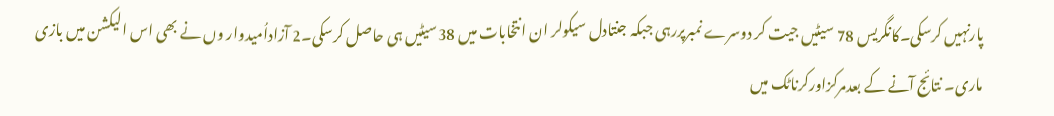پارنہیں کرسکی۔کانگریس 78 سیٹیں جیت کر دوسرے نمبرپررہی جبکہ جنتادل سیکولر ان انتخابات میں 38سیٹیں ہی حاصل کرسکی۔2 آزاداُمیدوار وں نے بھی اس الیکشن میں بازی ماری۔ نتائج آنے کے بعدمرکزاورکرناٹک میں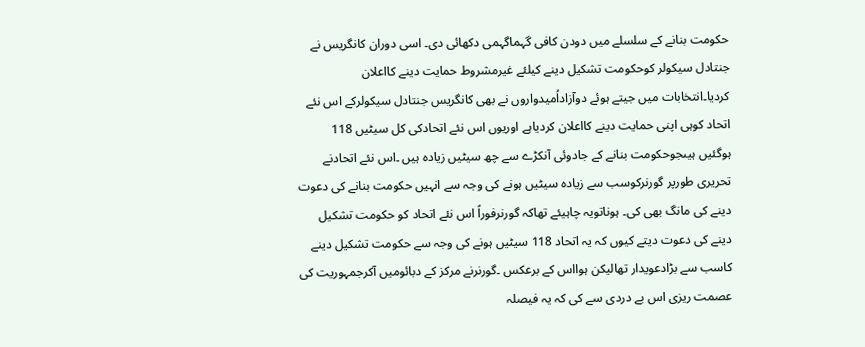حکومت بنانے کے سلسلے میں دودن کافی گہماگہمی دکھائی دی۔ اسی دوران کانگریس نے جنتادل سیکولر کوحکومت تشکیل دینے کیلئے غیرمشروط حمایت دینے کااعلان کردیا۔انتخابات میں جیتے ہوئے دوآزاداُمیدواروں نے بھی کانگریس جنتادل سیکولرکے اس نئے اتحاد کوہی اپنی حمایت دینے کااعلان کردیاہے اوریوں اس نئے اتحادکی کل سیٹیں 118 ہوگئیں ہیںجوحکومت بنانے کے جادوئی آنکڑے سے چھ سیٹیں زیادہ ہیں ۔اس نئے اتحادنے تحریری طورپر گورنرکوسب سے زیادہ سیٹیں ہونے کی وجہ سے انہیں حکومت بنانے کی دعوت دینے کی مانگ بھی کی۔ ہوناتویہ چاہیئے تھاکہ گورنرفوراً اس نئے اتحاد کو حکومت تشکیل دینے کی دعوت دیتے کیوں کہ یہ اتحاد 118 سیٹیں ہونے کی وجہ سے حکومت تشکیل دینے کاسب سے بڑادعویدار تھالیکن ہوااس کے برعکس ۔گورنرنے مرکز کے دبائومیں آکرجمہوریت کی عصمت ریزی اس بے دردی سے کی کہ یہ فیصلہ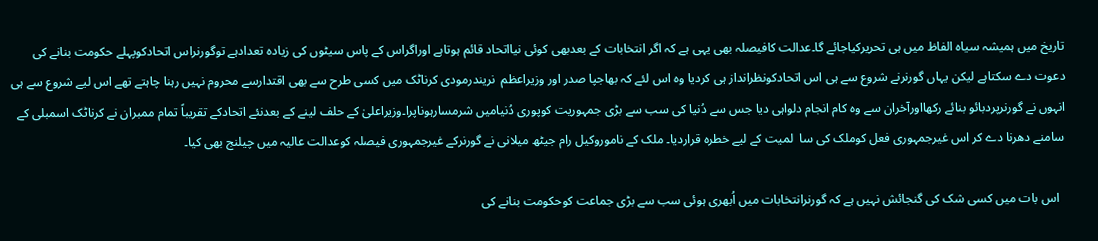تاریخ میں ہمیشہ سیاہ الفاظ میں ہی تحریرکیاجائے گا۔عدالت کافیصلہ بھی یہی ہے کہ اگر انتخابات کے بعدبھی کوئی نیااتحاد قائم ہوتاہے اوراگراس کے پاس سیٹوں کی زیادہ تعدادہے توگورنراس اتحادکوپہلے حکومت بنانے کی دعوت دے سکتاہے لیکن یہاں گورنرنے شروع سے ہی اس اتحادکونظرانداز ہی کردیا وہ اس لئے کہ بھاجپا صدر اور وزیراعظم  نریندرمودی کرناٹک میں کسی طرح سے بھی اقتدارسے محروم نہیں رہنا چاہتے تھے اس لیے شروع سے ہی انہوں نے گورنرپردبائو بنائے رکھااورآخران سے وہ کام انجام دلواہی دیا جس سے دُنیا کی سب سے بڑی جمہوریت کوپوری دُنیامیں شرمسارہوناپرا۔وزیراعلیٰ کے حلف لینے کے بعدنئے اتحادکے تقریباً تمام ممبران نے کرناٹک اسمبلی کے سامنے دھرنا دے کر اس غیرجمہوری فعل کوملک کی سا  لمیت کے لیے خطرہ قراردیا۔ ملک کے ناموروکیل رام جیٹھ میلانی نے گورنرکے غیرجمہوری فیصلہ کوعدالت عالیہ میں چیلنج بھی کیا۔

  اس بات میں کسی شک کی گنجائش نہیں ہے کہ گورنرانتخابات میں اُبھری ہوئی سب سے بڑی جماعت کوحکومت بنانے کی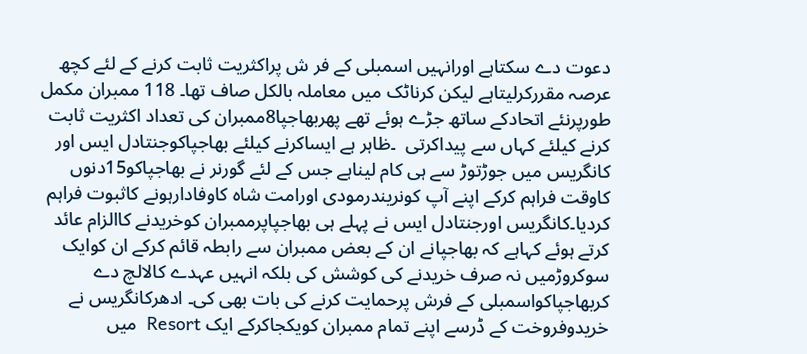دعوت دے سکتاہے اورانہیں اسمبلی کے فر ش پراکثریت ثابت کرنے کے لئے کچھ عرصہ مقررکرلیتاہے لیکن کرناٹک میں معاملہ بالکل صاف تھا۔ 118 ممبران مکمل طورپرنئے اتحادکے ساتھ جڑے ہوئے تھے پھربھاجپا8ممبران کی تعداد اکثریت ثابت کرنے کیلئے کہاں سے پیداکرتی  ۔ظاہر ہے ایساکرنے کیلئے بھاجپاکوجنتادل ایس اور کانگریس میں جوڑتوڑ سے ہی کام لیناہے جس کے لئے گورنر نے بھاجپاکو15دنوں کاوقت فراہم کرکے اپنے آپ کونریندرمودی اورامت شاہ کاوفادارہونے کاثبوت فراہم کردیا۔کانگریس اورجنتادل ایس نے پہلے ہی بھاجپاپرممبران کوخریدنے کاالزام عائد کرتے ہوئے کہاہے کہ بھاجپانے ان کے بعض ممبران سے رابطہ قائم کرکے ان کوایک سوکروڑمیں نہ صرف خریدنے کی کوشش کی بلکہ انہیں عہدے کالالچ دے کربھاجپاکواسمبلی کے فرش پرحمایت کرنے کی بات بھی کی۔ ادھرکانگریس نے خریدوفروخت کے ڈرسے اپنے تمام ممبران کویکجاکرکے ایک Resort  میں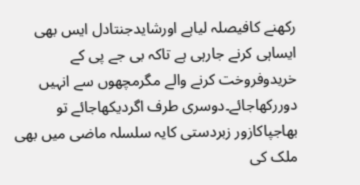رکھنے کافیصلہ لیاہے اورشایدجنتادل ایس بھی ایساہی کرنے جارہی ہے تاکہ بی جے پی کے خریدوفروخت کرنے والے مگرمچھوں سے انہیں دوررکھاجائے۔دوسری طرف اگردیکھاجائے تو بھاجپاکازور زبردستی کایہ سلسلہ ماضی میں بھی ملک کی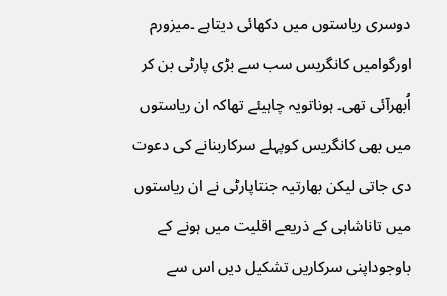دوسری ریاستوں میں دکھائی دیتاہے ۔میزورم اورگوامیں کانگریس سب سے بڑی پارٹی بن کر اُبھرآئی تھی۔ ہوناتویہ چاہیئے تھاکہ ان ریاستوں میں بھی کانگریس کوپہلے سرکاربنانے کی دعوت دی جاتی لیکن بھارتیہ جنتاپارٹی نے ان ریاستوں میں تاناشاہی کے ذریعے اقلیت میں ہونے کے باوجوداپنی سرکاریں تشکیل دیں اس سے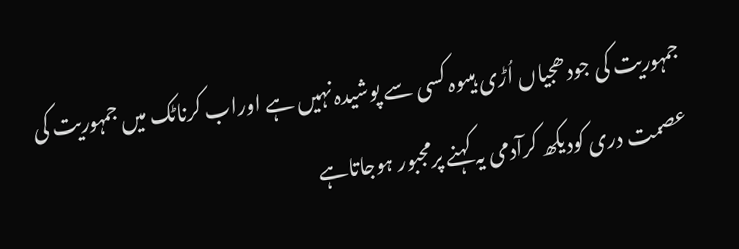جمہوریت کی جودھجیاں اُڑی ہیںوہ کسی سے پوشیدہ نہیں ہے اوراب کرناٹک میں جمہوریت کی عصمت دری کودیکھ کرآدمی یہ کہنے پرمجبور ہوجاتاہے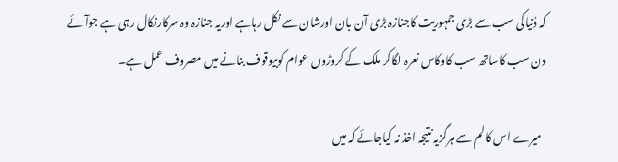کہ دُنیاکی سب سے بڑی جمہوریت کاجنازہ بڑی آن بان اورشان سے نکل رہاہے اوریہ جنازہ وہ سرکارنکال رہی ہے جوآئے دن سب کاساتھ سب کاوکاس نعرہ لگاکر ملک کے کروڑوں عوام کوبیوقوف بنانے میں مصروف عمل ہے۔

  میرے اس کالم سے ہرگزیہ نتیجہ اخذ نہ کیاجائے کہ میں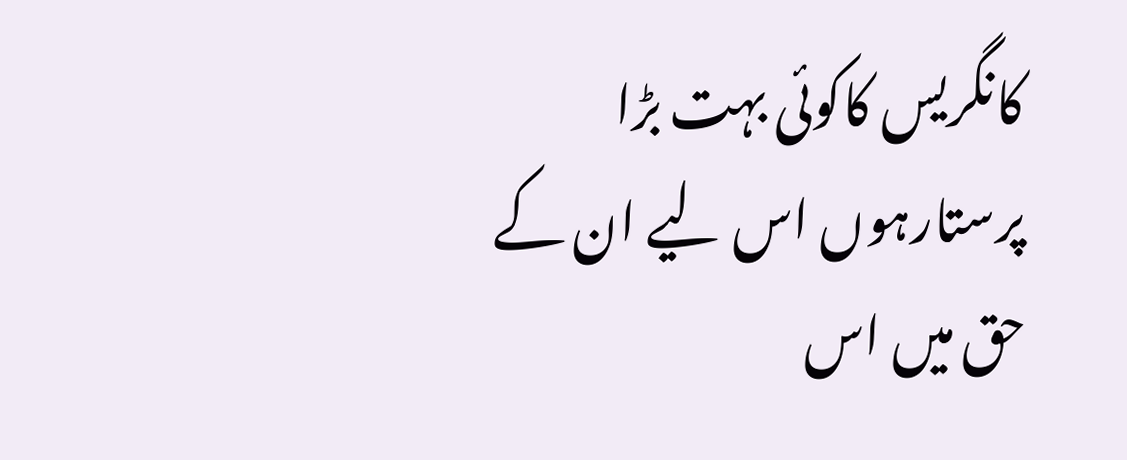کانگریس کاکوئی بہت بڑا پرستارہوں اس لیے ان کے حق میں اس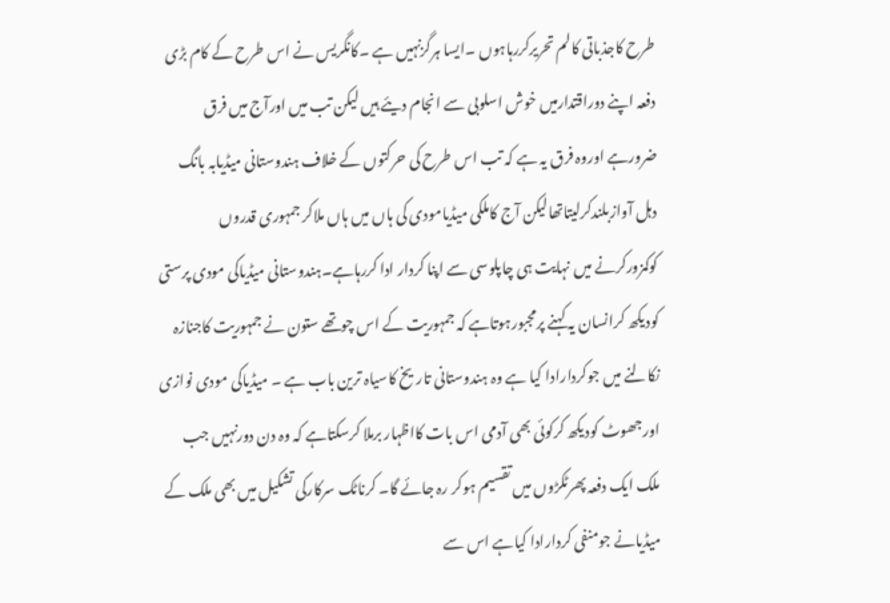طرح کاجذباتی کالم تحریرکررہاہوں ۔ایسا ہرگزنہیں ہے ۔کانگریس نے اس طرح کے کام بڑی دفعہ اپنے دوراقتدارمیں خوش اسلوبی سے انجام دیئے ہیں لیکن تب میں اورآج میں فرق ضرورہے اوروہ فرق یہ ہے کہ تب اس طرح کی حرکتوں کے خلاف ہندوستانی میڈیابہ بانگ دہل آوازبلندکرلیتاتھالیکن آج کاملکی میڈیامودی کی ہاں میں ہاں ملاکر جمہوری قدروں کوکمزورکرنے میں نہایت ہی چاپلوسی سے اپنا کردار ادا کررہاہے۔ہندوستانی میڈیاکی مودی پرستی کودیکھ کرانسان یہ کہنے پرمجبورہوتاہے کہ جمہوریت کے اس چوتھے ستون نے جمہوریت کاجنازہ نکالنے میں جوکردارادا کیا ہے وہ ہندوستانی تاریخ کاسیاہ ترین باب ہے ۔ میڈیاکی مودی نوازی اورجھوٹ کودیکھ کرکوئی بھی آدمی اس بات کااظہار برملا کرسکتاہے کہ وہ دن دورنہیں جب ملک ایک دفعہ پھرٹکڑوں میں تقسیم ہوکر رہ جائے گا۔ کرناٹک سرکارکی تشکیل میں بھی ملک کے میڈیانے جومنفی کردارادا کیاہے اس سے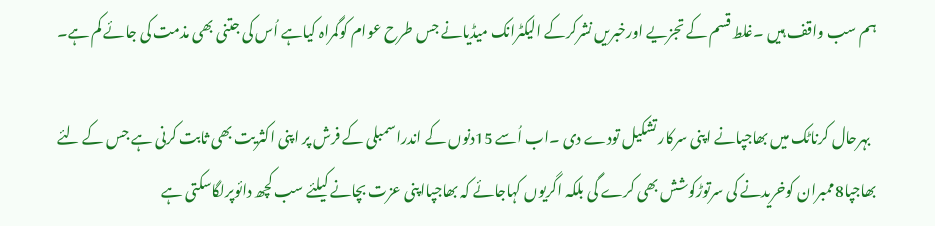ہم سب واقف ہیں ۔غلط قسم کے تجزیے اورخبریں نشرکرکے الیکٹرانک میڈیانے جس طرح عوام کوگمراہ کیاہے اُس کی جتنی بھی مذمت کی جائے کم ہے۔

  بہرحال کرناٹک میں بھاجپانے اپنی سرکار تشکیل تودے دی ۔اب اُسے 15دنوں کے اندراسمبلی کے فرش پر اپنی اکثریت بھی ثابت کرنی ہے جس کے لئے بھاجپا8ممبران کوخریدنے کی سرتوڑکوشش بھی کرے گی بلکہ اگریوں کہاجائے کہ بھاجپااپنی عزت بچانے کیلئے سب کچھ دائوپرلگاسکتی ہے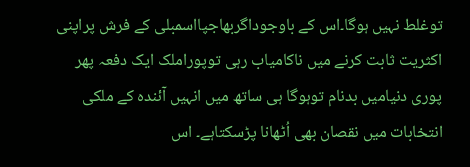توغلط نہیں ہوگا۔اس کے باوجوداگربھاجپااسمبلی کے فرش پراپنی اکثریت ثابت کرنے میں ناکامیاب رہی توپوراملک ایک دفعہ پھر پوری دنیامیں بدنام توہوگا ہی ساتھ میں انہیں آئندہ کے ملکی انتخابات میں نقصان بھی اُٹھانا پڑسکتاہے۔ اس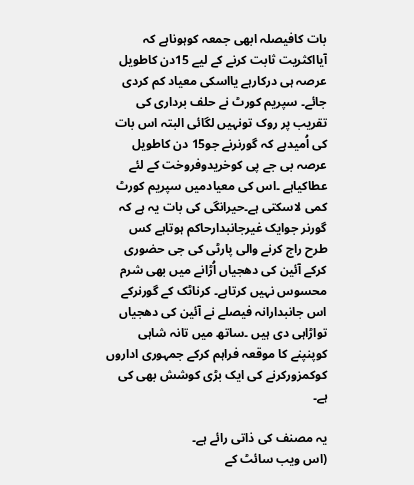بات کافیصلہ ابھی جمعہ کوہوناہے کہ آیااکثریت ثابت کرنے کے لیے 15دن کاطویل عرصہ ہی درکارہے یااسکی معیاد کم کردی جائے۔ سپریم کورٹ نے حلف برداری کی تقریب پر روک تونہیں لگائی البتہ اس بات کی اُمیدہے کہ گورنرنے جو15 دن کاطویل عرصہ بی جے پی کوخریدوفروخت کے لئے عطاکیاہے ۔اس کی معیادمیں سپریم کورٹ کمی لاسکتی ہے۔حیرانگی کی بات یہ ہے کہ گورنر جوایک غیرجانبدارحاکم ہوتاہے کس طرح راج کرنے والی پارٹی کی جی حضوری کرکے آئین کی دھجیاں اُڑانے میں بھی شرم محسوس نہیں کرتاہے۔ کرناٹک کے گورنرکے اس جانبدارانہ فیصلے نے آئین کی دھجیاں تواڑاہی دی ہیں ۔ساتھ میں تانہ شاہی کوپنپنے کا موقعہ فراہم کرکے جمہوری اداروں کوکمزورکرنے کی ایک بڑی کوشش بھی کی ہے۔

یہ مصنف کی ذاتی رائے ہے۔
(اس ویب سائٹ کے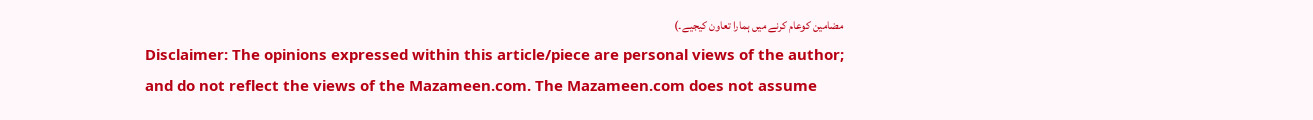مضامین کوعام کرنے میں ہمارا تعاون کیجیے۔)
Disclaimer: The opinions expressed within this article/piece are personal views of the author; and do not reflect the views of the Mazameen.com. The Mazameen.com does not assume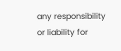any responsibility or liability for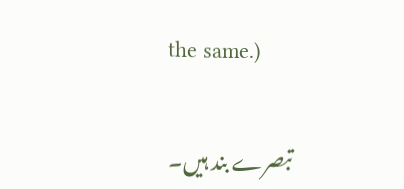the same.)


تبصرے بند ہیں۔